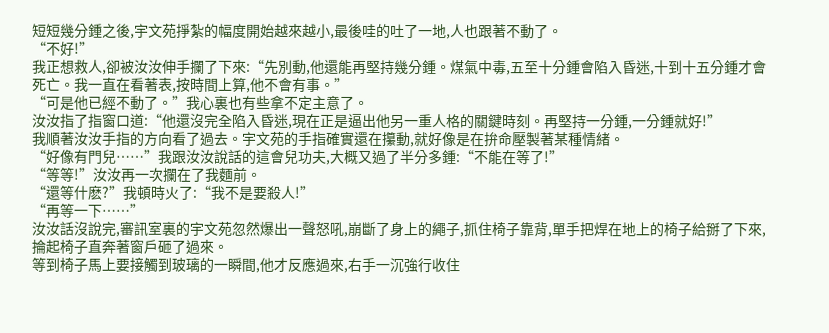短短幾分鍾之後,宇文苑掙紮的幅度開始越來越小,最後哇的吐了一地,人也跟著不動了。
“不好!”
我正想救人,卻被汝汝伸手攔了下來:“先別動,他還能再堅持幾分鍾。煤氣中毒,五至十分鍾會陷入昏迷,十到十五分鍾才會死亡。我一直在看著表,按時間上算,他不會有事。”
“可是他已經不動了。”我心裏也有些拿不定主意了。
汝汝指了指窗口道:“他還沒完全陷入昏迷,現在正是逼出他另一重人格的關鍵時刻。再堅持一分鍾,一分鍾就好!”
我順著汝汝手指的方向看了過去。宇文苑的手指確實還在攥動,就好像是在拚命壓製著某種情緒。
“好像有門兒……”我跟汝汝說話的這會兒功夫,大概又過了半分多鍾:“不能在等了!”
“等等!”汝汝再一次攔在了我麵前。
“還等什麽?”我頓時火了:“我不是要殺人!”
“再等一下……”
汝汝話沒說完,審訊室裏的宇文苑忽然爆出一聲怒吼,崩斷了身上的繩子,抓住椅子靠背,單手把焊在地上的椅子給掰了下來,掄起椅子直奔著窗戶砸了過來。
等到椅子馬上要接觸到玻璃的一瞬間,他才反應過來,右手一沉強行收住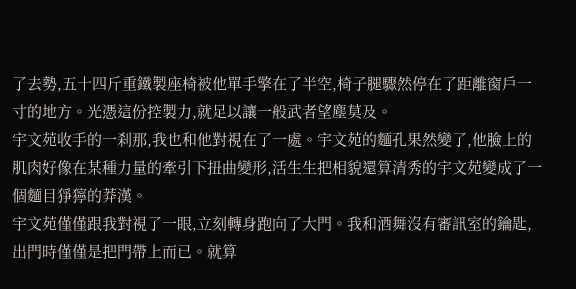了去勢,五十四斤重鐵製座椅被他單手擎在了半空,椅子腿驟然停在了距離窗戶一寸的地方。光憑這份控製力,就足以讓一般武者望塵莫及。
宇文苑收手的一刹那,我也和他對視在了一處。宇文苑的麵孔果然變了,他臉上的肌肉好像在某種力量的牽引下扭曲變形,活生生把相貌還算清秀的宇文苑變成了一個麵目猙獰的莽漢。
宇文苑僅僅跟我對視了一眼,立刻轉身跑向了大門。我和酒舞沒有審訊室的鑰匙,出門時僅僅是把門帶上而已。就算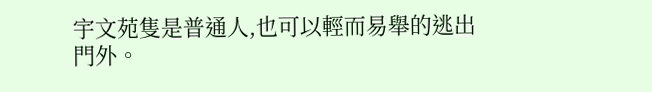宇文苑隻是普通人,也可以輕而易舉的逃出門外。